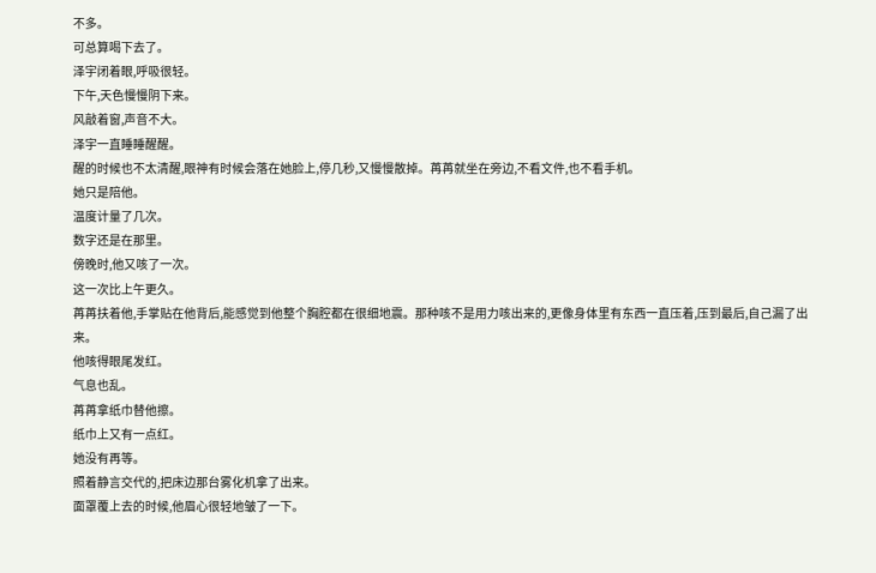不多。
可总算喝下去了。
泽宇闭着眼,呼吸很轻。
下午,天色慢慢阴下来。
风敲着窗,声音不大。
泽宇一直睡睡醒醒。
醒的时候也不太清醒,眼神有时候会落在她脸上,停几秒,又慢慢散掉。苒苒就坐在旁边,不看文件,也不看手机。
她只是陪他。
温度计量了几次。
数字还是在那里。
傍晚时,他又咳了一次。
这一次比上午更久。
苒苒扶着他,手掌贴在他背后,能感觉到他整个胸腔都在很细地震。那种咳不是用力咳出来的,更像身体里有东西一直压着,压到最后,自己漏了出来。
他咳得眼尾发红。
气息也乱。
苒苒拿纸巾替他擦。
纸巾上又有一点红。
她没有再等。
照着静言交代的,把床边那台雾化机拿了出来。
面罩覆上去的时候,他眉心很轻地皱了一下。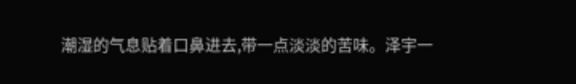潮湿的气息贴着口鼻进去,带一点淡淡的苦味。泽宇一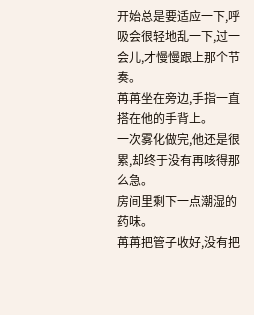开始总是要适应一下,呼吸会很轻地乱一下,过一会儿,才慢慢跟上那个节奏。
苒苒坐在旁边,手指一直搭在他的手背上。
一次雾化做完,他还是很累,却终于没有再咳得那么急。
房间里剩下一点潮湿的药味。
苒苒把管子收好,没有把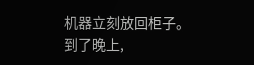机器立刻放回柜子。
到了晚上,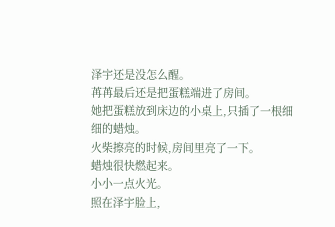泽宇还是没怎么醒。
苒苒最后还是把蛋糕端进了房间。
她把蛋糕放到床边的小桌上,只插了一根细细的蜡烛。
火柴擦亮的时候,房间里亮了一下。
蜡烛很快燃起来。
小小一点火光。
照在泽宇脸上,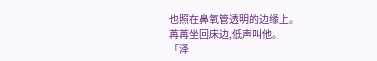也照在鼻氧管透明的边缘上。
苒苒坐回床边,低声叫他。
「泽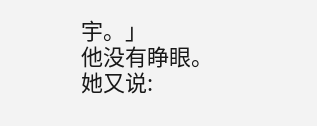宇。」
他没有睁眼。
她又说: